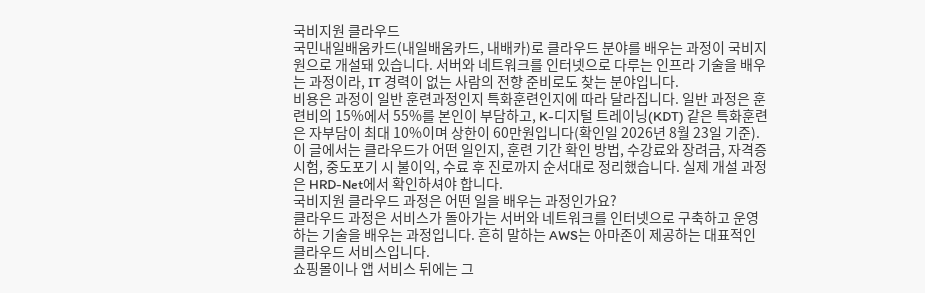국비지원 클라우드
국민내일배움카드(내일배움카드, 내배카)로 클라우드 분야를 배우는 과정이 국비지원으로 개설돼 있습니다. 서버와 네트워크를 인터넷으로 다루는 인프라 기술을 배우는 과정이라, IT 경력이 없는 사람의 전향 준비로도 찾는 분야입니다.
비용은 과정이 일반 훈련과정인지 특화훈련인지에 따라 달라집니다. 일반 과정은 훈련비의 15%에서 55%를 본인이 부담하고, K-디지털 트레이닝(KDT) 같은 특화훈련은 자부담이 최대 10%이며 상한이 60만원입니다(확인일 2026년 8월 23일 기준).
이 글에서는 클라우드가 어떤 일인지, 훈련 기간 확인 방법, 수강료와 장려금, 자격증 시험, 중도포기 시 불이익, 수료 후 진로까지 순서대로 정리했습니다. 실제 개설 과정은 HRD-Net에서 확인하셔야 합니다.
국비지원 클라우드 과정은 어떤 일을 배우는 과정인가요?
클라우드 과정은 서비스가 돌아가는 서버와 네트워크를 인터넷으로 구축하고 운영하는 기술을 배우는 과정입니다. 흔히 말하는 AWS는 아마존이 제공하는 대표적인 클라우드 서비스입니다.
쇼핑몰이나 앱 서비스 뒤에는 그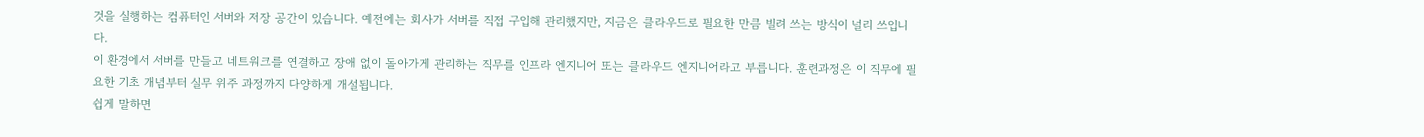것을 실행하는 컴퓨터인 서버와 저장 공간이 있습니다. 예전에는 회사가 서버를 직접 구입해 관리했지만, 지금은 클라우드로 필요한 만큼 빌려 쓰는 방식이 널리 쓰입니다.
이 환경에서 서버를 만들고 네트워크를 연결하고 장애 없이 돌아가게 관리하는 직무를 인프라 엔지니어 또는 클라우드 엔지니어라고 부릅니다. 훈련과정은 이 직무에 필요한 기초 개념부터 실무 위주 과정까지 다양하게 개설됩니다.
쉽게 말하면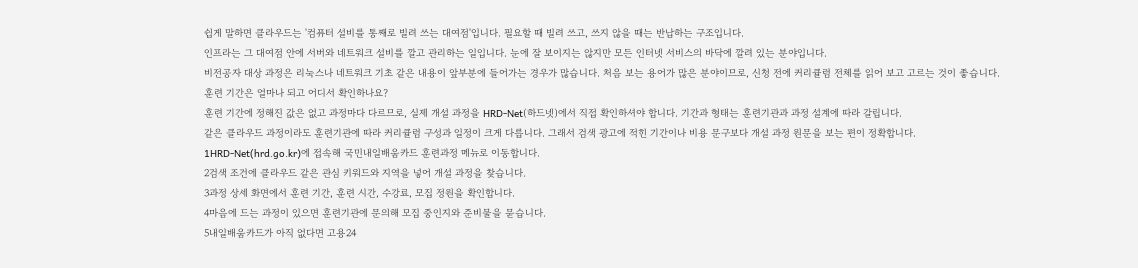쉽게 말하면 클라우드는 '컴퓨터 설비를 통째로 빌려 쓰는 대여점'입니다. 필요할 때 빌려 쓰고, 쓰지 않을 때는 반납하는 구조입니다.
인프라는 그 대여점 안에 서버와 네트워크 설비를 깔고 관리하는 일입니다. 눈에 잘 보이지는 않지만 모든 인터넷 서비스의 바닥에 깔려 있는 분야입니다.
비전공자 대상 과정은 리눅스나 네트워크 기초 같은 내용이 앞부분에 들어가는 경우가 많습니다. 처음 보는 용어가 많은 분야이므로, 신청 전에 커리큘럼 전체를 읽어 보고 고르는 것이 좋습니다.
훈련 기간은 얼마나 되고 어디서 확인하나요?
훈련 기간에 정해진 값은 없고 과정마다 다르므로, 실제 개설 과정을 HRD-Net(하드넷)에서 직접 확인하셔야 합니다. 기간과 형태는 훈련기관과 과정 설계에 따라 갈립니다.
같은 클라우드 과정이라도 훈련기관에 따라 커리큘럼 구성과 일정이 크게 다릅니다. 그래서 검색 광고에 적힌 기간이나 비용 문구보다 개설 과정 원문을 보는 편이 정확합니다.
1HRD-Net(hrd.go.kr)에 접속해 국민내일배움카드 훈련과정 메뉴로 이동합니다.
2검색 조건에 클라우드 같은 관심 키워드와 지역을 넣어 개설 과정을 찾습니다.
3과정 상세 화면에서 훈련 기간, 훈련 시간, 수강료, 모집 정원을 확인합니다.
4마음에 드는 과정이 있으면 훈련기관에 문의해 모집 중인지와 준비물을 묻습니다.
5내일배움카드가 아직 없다면 고용24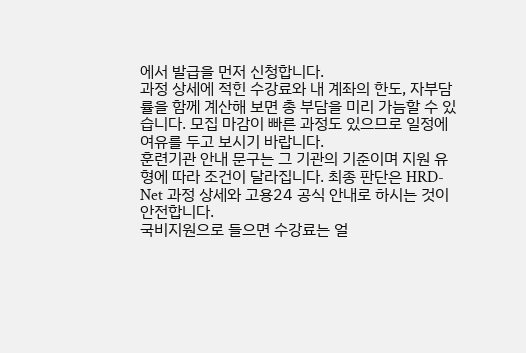에서 발급을 먼저 신청합니다.
과정 상세에 적힌 수강료와 내 계좌의 한도, 자부담률을 함께 계산해 보면 총 부담을 미리 가늠할 수 있습니다. 모집 마감이 빠른 과정도 있으므로 일정에 여유를 두고 보시기 바랍니다.
훈련기관 안내 문구는 그 기관의 기준이며 지원 유형에 따라 조건이 달라집니다. 최종 판단은 HRD-Net 과정 상세와 고용24 공식 안내로 하시는 것이 안전합니다.
국비지원으로 들으면 수강료는 얼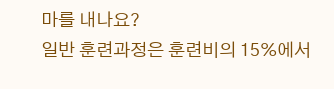마를 내나요?
일반 훈련과정은 훈련비의 15%에서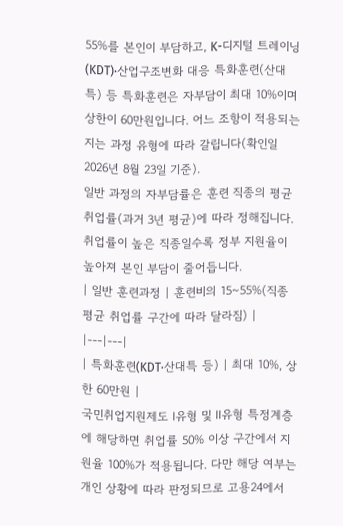55%를 본인이 부담하고, K-디지털 트레이닝(KDT)·산업구조변화 대응 특화훈련(산대특) 등 특화훈련은 자부담이 최대 10%이며 상한이 60만원입니다. 어느 조항이 적용되는지는 과정 유형에 따라 갈립니다(확인일 2026년 8월 23일 기준).
일반 과정의 자부담률은 훈련 직종의 평균 취업률(과거 3년 평균)에 따라 정해집니다. 취업률이 높은 직종일수록 정부 지원율이 높아져 본인 부담이 줄어듭니다.
| 일반 훈련과정 | 훈련비의 15~55%(직종 평균 취업률 구간에 따라 달라짐) |
|---|---|
| 특화훈련(KDT·산대특 등) | 최대 10%, 상한 60만원 |
국민취업지원제도 Ⅰ유형 및 Ⅱ유형 특정계층에 해당하면 취업률 50% 이상 구간에서 지원율 100%가 적용됩니다. 다만 해당 여부는 개인 상황에 따라 판정되므로 고용24에서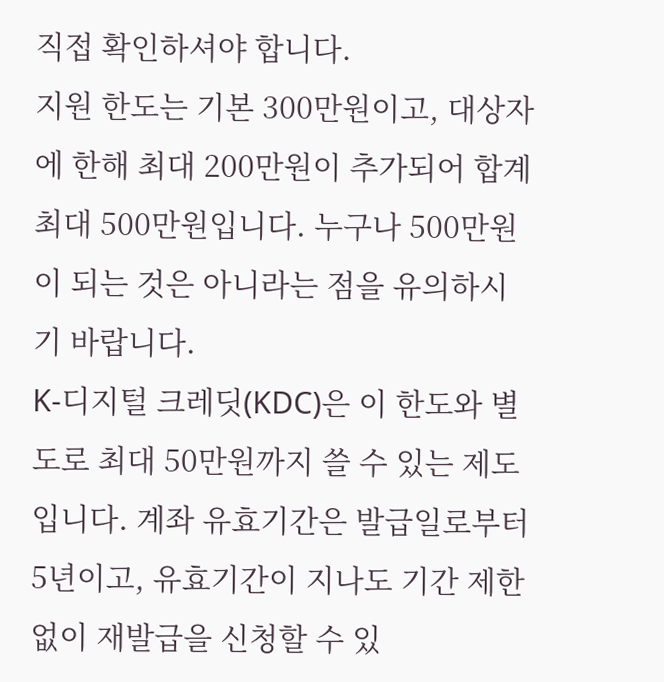직접 확인하셔야 합니다.
지원 한도는 기본 300만원이고, 대상자에 한해 최대 200만원이 추가되어 합계 최대 500만원입니다. 누구나 500만원이 되는 것은 아니라는 점을 유의하시기 바랍니다.
K-디지털 크레딧(KDC)은 이 한도와 별도로 최대 50만원까지 쓸 수 있는 제도입니다. 계좌 유효기간은 발급일로부터 5년이고, 유효기간이 지나도 기간 제한 없이 재발급을 신청할 수 있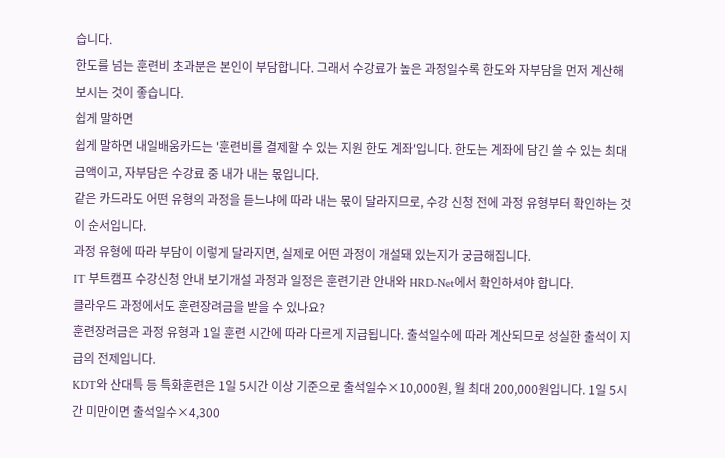습니다.
한도를 넘는 훈련비 초과분은 본인이 부담합니다. 그래서 수강료가 높은 과정일수록 한도와 자부담을 먼저 계산해 보시는 것이 좋습니다.
쉽게 말하면
쉽게 말하면 내일배움카드는 '훈련비를 결제할 수 있는 지원 한도 계좌'입니다. 한도는 계좌에 담긴 쓸 수 있는 최대 금액이고, 자부담은 수강료 중 내가 내는 몫입니다.
같은 카드라도 어떤 유형의 과정을 듣느냐에 따라 내는 몫이 달라지므로, 수강 신청 전에 과정 유형부터 확인하는 것이 순서입니다.
과정 유형에 따라 부담이 이렇게 달라지면, 실제로 어떤 과정이 개설돼 있는지가 궁금해집니다.
IT 부트캠프 수강신청 안내 보기개설 과정과 일정은 훈련기관 안내와 HRD-Net에서 확인하셔야 합니다.
클라우드 과정에서도 훈련장려금을 받을 수 있나요?
훈련장려금은 과정 유형과 1일 훈련 시간에 따라 다르게 지급됩니다. 출석일수에 따라 계산되므로 성실한 출석이 지급의 전제입니다.
KDT와 산대특 등 특화훈련은 1일 5시간 이상 기준으로 출석일수×10,000원, 월 최대 200,000원입니다. 1일 5시간 미만이면 출석일수×4,300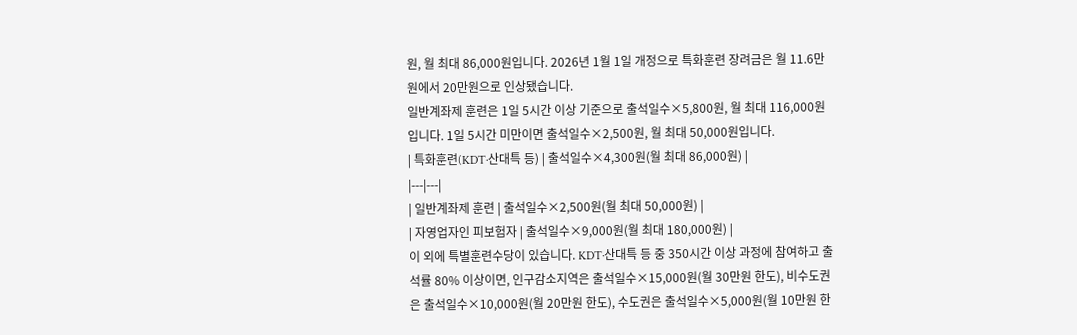원, 월 최대 86,000원입니다. 2026년 1월 1일 개정으로 특화훈련 장려금은 월 11.6만원에서 20만원으로 인상됐습니다.
일반계좌제 훈련은 1일 5시간 이상 기준으로 출석일수×5,800원, 월 최대 116,000원입니다. 1일 5시간 미만이면 출석일수×2,500원, 월 최대 50,000원입니다.
| 특화훈련(KDT·산대특 등) | 출석일수×4,300원(월 최대 86,000원) |
|---|---|
| 일반계좌제 훈련 | 출석일수×2,500원(월 최대 50,000원) |
| 자영업자인 피보험자 | 출석일수×9,000원(월 최대 180,000원) |
이 외에 특별훈련수당이 있습니다. KDT·산대특 등 중 350시간 이상 과정에 참여하고 출석률 80% 이상이면, 인구감소지역은 출석일수×15,000원(월 30만원 한도), 비수도권은 출석일수×10,000원(월 20만원 한도), 수도권은 출석일수×5,000원(월 10만원 한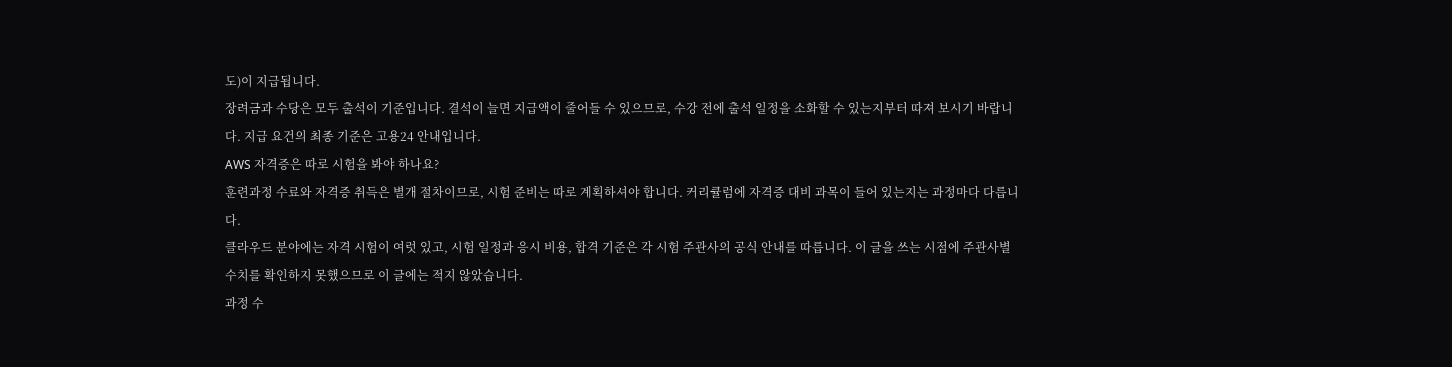도)이 지급됩니다.
장려금과 수당은 모두 출석이 기준입니다. 결석이 늘면 지급액이 줄어들 수 있으므로, 수강 전에 출석 일정을 소화할 수 있는지부터 따져 보시기 바랍니다. 지급 요건의 최종 기준은 고용24 안내입니다.
AWS 자격증은 따로 시험을 봐야 하나요?
훈련과정 수료와 자격증 취득은 별개 절차이므로, 시험 준비는 따로 계획하셔야 합니다. 커리큘럼에 자격증 대비 과목이 들어 있는지는 과정마다 다릅니다.
클라우드 분야에는 자격 시험이 여럿 있고, 시험 일정과 응시 비용, 합격 기준은 각 시험 주관사의 공식 안내를 따릅니다. 이 글을 쓰는 시점에 주관사별 수치를 확인하지 못했으므로 이 글에는 적지 않았습니다.
과정 수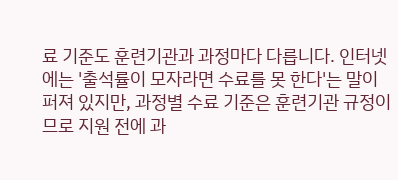료 기준도 훈련기관과 과정마다 다릅니다. 인터넷에는 '출석률이 모자라면 수료를 못 한다'는 말이 퍼져 있지만, 과정별 수료 기준은 훈련기관 규정이므로 지원 전에 과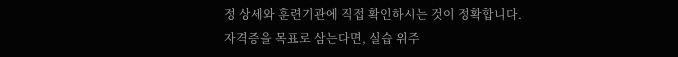정 상세와 훈련기관에 직접 확인하시는 것이 정확합니다.
자격증을 목표로 삼는다면, 실습 위주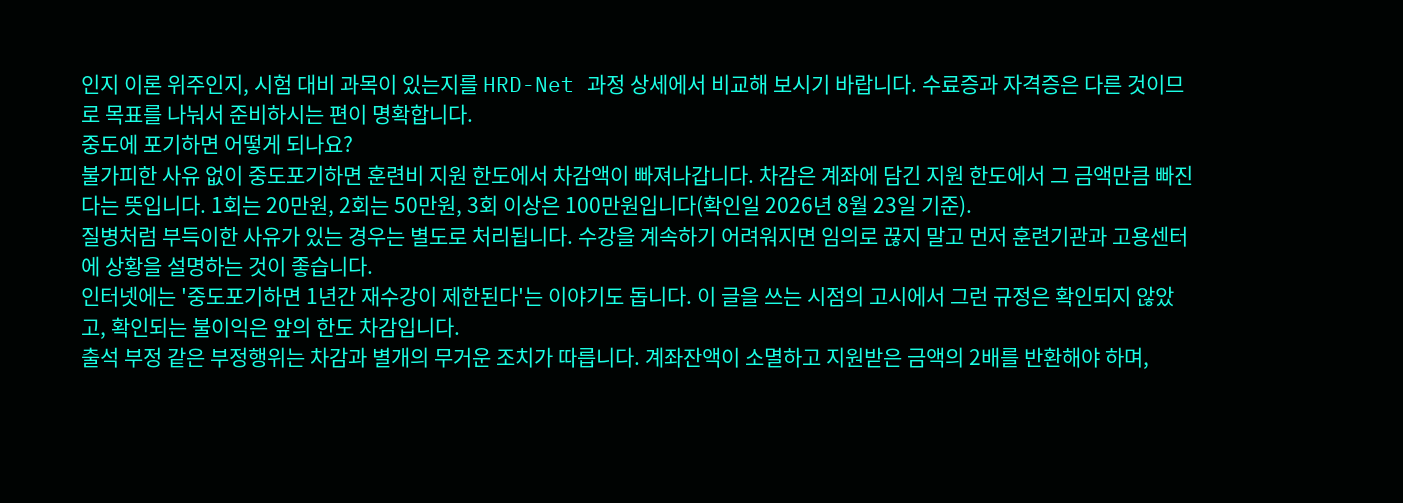인지 이론 위주인지, 시험 대비 과목이 있는지를 HRD-Net 과정 상세에서 비교해 보시기 바랍니다. 수료증과 자격증은 다른 것이므로 목표를 나눠서 준비하시는 편이 명확합니다.
중도에 포기하면 어떻게 되나요?
불가피한 사유 없이 중도포기하면 훈련비 지원 한도에서 차감액이 빠져나갑니다. 차감은 계좌에 담긴 지원 한도에서 그 금액만큼 빠진다는 뜻입니다. 1회는 20만원, 2회는 50만원, 3회 이상은 100만원입니다(확인일 2026년 8월 23일 기준).
질병처럼 부득이한 사유가 있는 경우는 별도로 처리됩니다. 수강을 계속하기 어려워지면 임의로 끊지 말고 먼저 훈련기관과 고용센터에 상황을 설명하는 것이 좋습니다.
인터넷에는 '중도포기하면 1년간 재수강이 제한된다'는 이야기도 돕니다. 이 글을 쓰는 시점의 고시에서 그런 규정은 확인되지 않았고, 확인되는 불이익은 앞의 한도 차감입니다.
출석 부정 같은 부정행위는 차감과 별개의 무거운 조치가 따릅니다. 계좌잔액이 소멸하고 지원받은 금액의 2배를 반환해야 하며,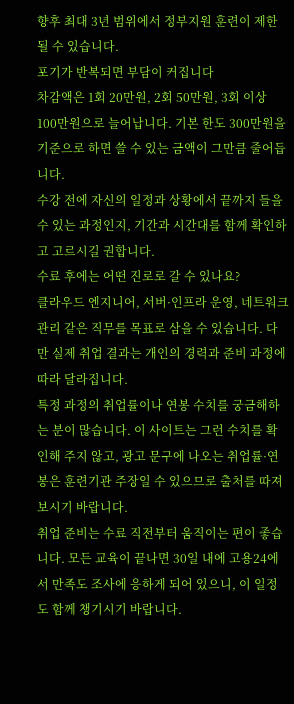향후 최대 3년 범위에서 정부지원 훈련이 제한될 수 있습니다.
포기가 반복되면 부담이 커집니다
차감액은 1회 20만원, 2회 50만원, 3회 이상 100만원으로 늘어납니다. 기본 한도 300만원을 기준으로 하면 쓸 수 있는 금액이 그만큼 줄어듭니다.
수강 전에 자신의 일정과 상황에서 끝까지 들을 수 있는 과정인지, 기간과 시간대를 함께 확인하고 고르시길 권합니다.
수료 후에는 어떤 진로로 갈 수 있나요?
클라우드 엔지니어, 서버·인프라 운영, 네트워크 관리 같은 직무를 목표로 삼을 수 있습니다. 다만 실제 취업 결과는 개인의 경력과 준비 과정에 따라 달라집니다.
특정 과정의 취업률이나 연봉 수치를 궁금해하는 분이 많습니다. 이 사이트는 그런 수치를 확인해 주지 않고, 광고 문구에 나오는 취업률·연봉은 훈련기관 주장일 수 있으므로 출처를 따져 보시기 바랍니다.
취업 준비는 수료 직전부터 움직이는 편이 좋습니다. 모든 교육이 끝나면 30일 내에 고용24에서 만족도 조사에 응하게 되어 있으니, 이 일정도 함께 챙기시기 바랍니다.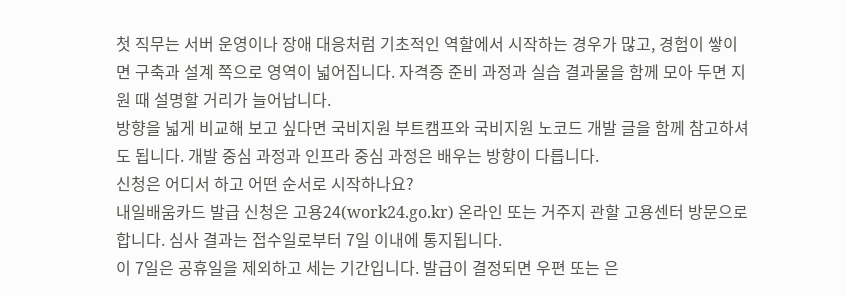첫 직무는 서버 운영이나 장애 대응처럼 기초적인 역할에서 시작하는 경우가 많고, 경험이 쌓이면 구축과 설계 쪽으로 영역이 넓어집니다. 자격증 준비 과정과 실습 결과물을 함께 모아 두면 지원 때 설명할 거리가 늘어납니다.
방향을 넓게 비교해 보고 싶다면 국비지원 부트캠프와 국비지원 노코드 개발 글을 함께 참고하셔도 됩니다. 개발 중심 과정과 인프라 중심 과정은 배우는 방향이 다릅니다.
신청은 어디서 하고 어떤 순서로 시작하나요?
내일배움카드 발급 신청은 고용24(work24.go.kr) 온라인 또는 거주지 관할 고용센터 방문으로 합니다. 심사 결과는 접수일로부터 7일 이내에 통지됩니다.
이 7일은 공휴일을 제외하고 세는 기간입니다. 발급이 결정되면 우편 또는 은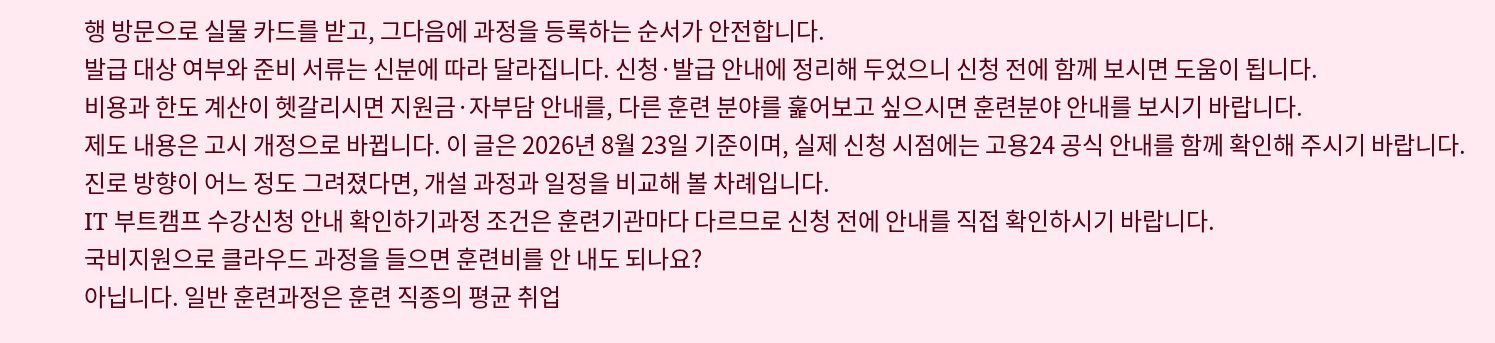행 방문으로 실물 카드를 받고, 그다음에 과정을 등록하는 순서가 안전합니다.
발급 대상 여부와 준비 서류는 신분에 따라 달라집니다. 신청·발급 안내에 정리해 두었으니 신청 전에 함께 보시면 도움이 됩니다.
비용과 한도 계산이 헷갈리시면 지원금·자부담 안내를, 다른 훈련 분야를 훑어보고 싶으시면 훈련분야 안내를 보시기 바랍니다.
제도 내용은 고시 개정으로 바뀝니다. 이 글은 2026년 8월 23일 기준이며, 실제 신청 시점에는 고용24 공식 안내를 함께 확인해 주시기 바랍니다.
진로 방향이 어느 정도 그려졌다면, 개설 과정과 일정을 비교해 볼 차례입니다.
IT 부트캠프 수강신청 안내 확인하기과정 조건은 훈련기관마다 다르므로 신청 전에 안내를 직접 확인하시기 바랍니다.
국비지원으로 클라우드 과정을 들으면 훈련비를 안 내도 되나요?
아닙니다. 일반 훈련과정은 훈련 직종의 평균 취업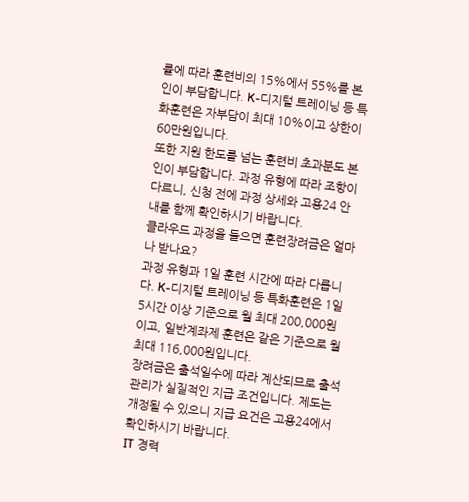률에 따라 훈련비의 15%에서 55%를 본인이 부담합니다. K-디지털 트레이닝 등 특화훈련은 자부담이 최대 10%이고 상한이 60만원입니다.
또한 지원 한도를 넘는 훈련비 초과분도 본인이 부담합니다. 과정 유형에 따라 조항이 다르니, 신청 전에 과정 상세와 고용24 안내를 함께 확인하시기 바랍니다.
클라우드 과정을 들으면 훈련장려금은 얼마나 받나요?
과정 유형과 1일 훈련 시간에 따라 다릅니다. K-디지털 트레이닝 등 특화훈련은 1일 5시간 이상 기준으로 월 최대 200,000원이고, 일반계좌제 훈련은 같은 기준으로 월 최대 116,000원입니다.
장려금은 출석일수에 따라 계산되므로 출석 관리가 실질적인 지급 조건입니다. 제도는 개정될 수 있으니 지급 요건은 고용24에서 확인하시기 바랍니다.
IT 경력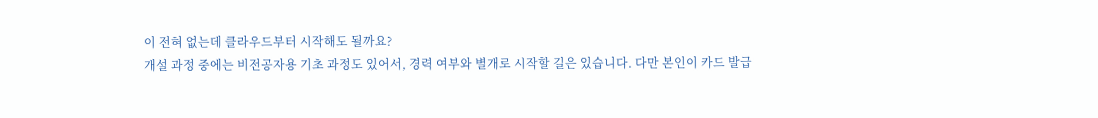이 전혀 없는데 클라우드부터 시작해도 될까요?
개설 과정 중에는 비전공자용 기초 과정도 있어서, 경력 여부와 별개로 시작할 길은 있습니다. 다만 본인이 카드 발급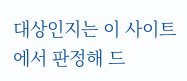대상인지는 이 사이트에서 판정해 드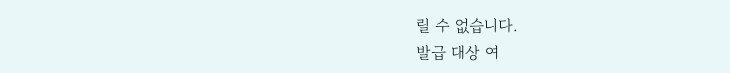릴 수 없습니다.
발급 대상 여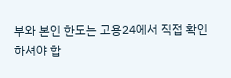부와 본인 한도는 고용24에서 직접 확인하셔야 합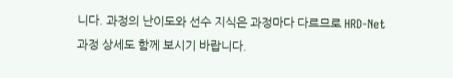니다. 과정의 난이도와 선수 지식은 과정마다 다르므로 HRD-Net 과정 상세도 함께 보시기 바랍니다.